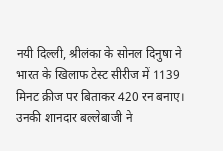नयी दिल्ली, श्रीलंका के सोनल दिनुषा ने भारत के खिलाफ टेस्ट सीरीज में 1139 मिनट क्रीज पर बिताकर 420 रन बनाए। उनकी शानदार बल्लेबाजी ने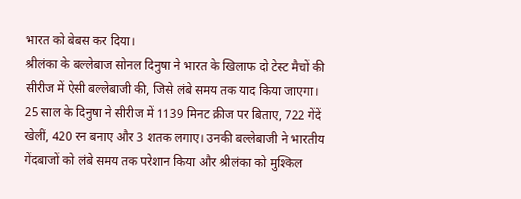भारत को बेबस कर दिया।
श्रीलंका के बल्लेबाज सोनल दिनुषा ने भारत के खिलाफ दो टेस्ट मैचों की सीरीज में ऐसी बल्लेबाजी की, जिसे लंबे समय तक याद किया जाएगा। 25 साल के दिनुषा ने सीरीज में 1139 मिनट क्रीज पर बिताए, 722 गेंदें खेलीं, 420 रन बनाए और 3 शतक लगाए। उनकी बल्लेबाजी ने भारतीय गेंदबाजों को लंबे समय तक परेशान किया और श्रीलंका को मुश्किल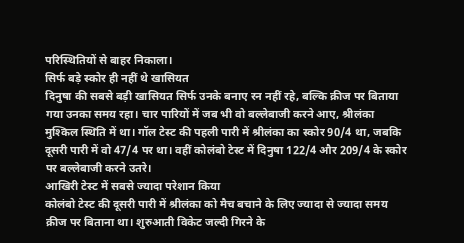परिस्थितियों से बाहर निकाला।
सिर्फ बड़े स्कोर ही नहीं थे खासियत
दिनुषा की सबसे बड़ी खासियत सिर्फ उनके बनाए रन नहीं रहे, बल्कि क्रीज पर बिताया गया उनका समय रहा। चार पारियों में जब भी वो बल्लेबाजी करने आए, श्रीलंका मुश्किल स्थिति में था। गॉल टेस्ट की पहली पारी में श्रीलंका का स्कोर 90/4 था, जबकि दूसरी पारी में वो 47/4 पर था। वहीं कोलंबो टेस्ट में दिनुषा 122/4 और 209/4 के स्कोर पर बल्लेबाजी करने उतरे।
आखिरी टेस्ट में सबसे ज्यादा परेशान किया
कोलंबो टेस्ट की दूसरी पारी में श्रीलंका को मैच बचाने के लिए ज्यादा से ज्यादा समय क्रीज पर बिताना था। शुरुआती विकेट जल्दी गिरने के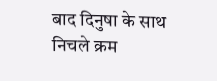बाद दिनुषा के साथ निचले क्रम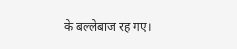के बल्लेबाज रह गए।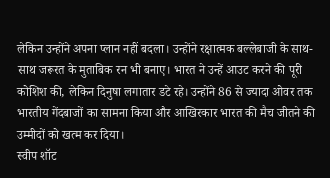लेकिन उन्होंने अपना प्लान नहीं बदला। उन्होंने रक्षात्मक बल्लेबाजी के साथ-साथ जरूरत के मुताबिक रन भी बनाए। भारत ने उन्हें आउट करने की पूरी कोशिश की, लेकिन दिनुषा लगातार डटे रहे। उन्होंने 86 से ज्यादा ओवर तक भारतीय गेंदबाजों का सामना किया और आखिरकार भारत की मैच जीतने की उम्मीदों को खत्म कर दिया।
स्वीप शॉट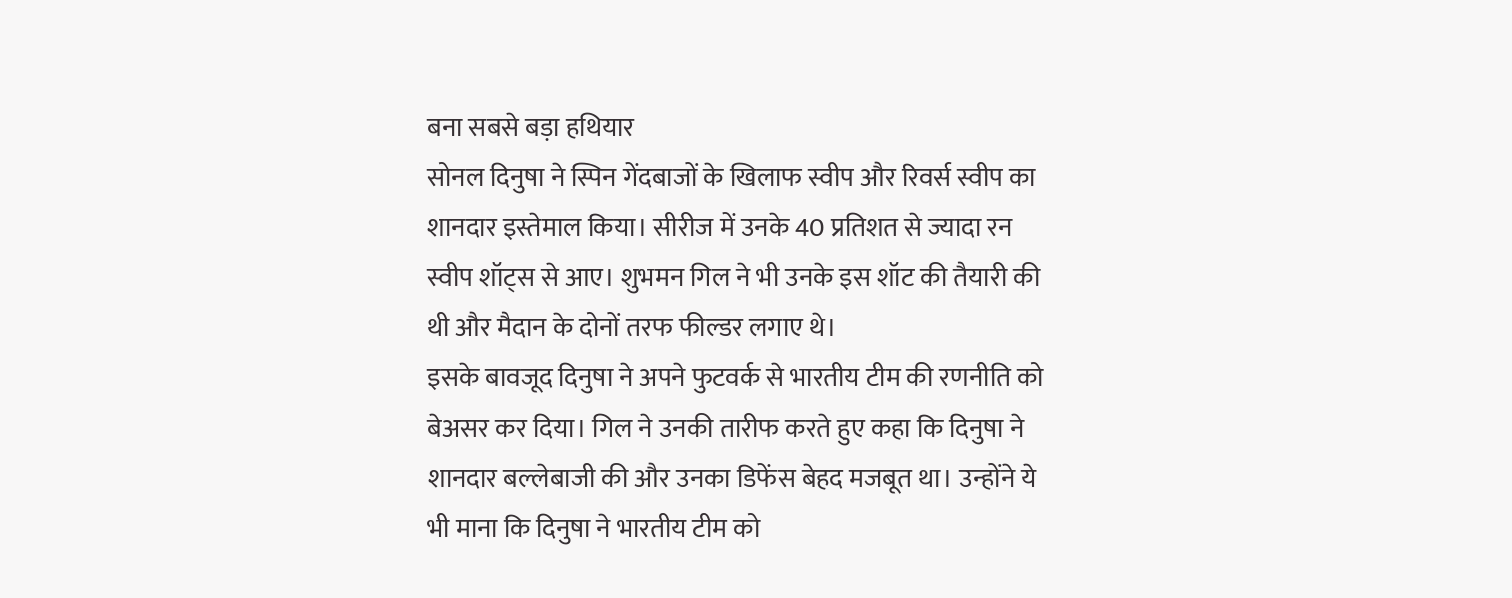बना सबसे बड़ा हथियार
सोनल दिनुषा ने स्पिन गेंदबाजों के खिलाफ स्वीप और रिवर्स स्वीप का शानदार इस्तेमाल किया। सीरीज में उनके 40 प्रतिशत से ज्यादा रन स्वीप शॉट्स से आए। शुभमन गिल ने भी उनके इस शॉट की तैयारी की थी और मैदान के दोनों तरफ फील्डर लगाए थे।
इसके बावजूद दिनुषा ने अपने फुटवर्क से भारतीय टीम की रणनीति को बेअसर कर दिया। गिल ने उनकी तारीफ करते हुए कहा कि दिनुषा ने शानदार बल्लेबाजी की और उनका डिफेंस बेहद मजबूत था। उन्होंने ये भी माना कि दिनुषा ने भारतीय टीम को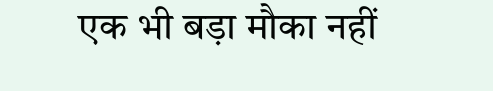एक भी बड़ा मौका नहीं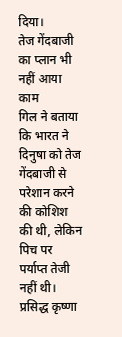दिया।
तेज गेंदबाजी का प्लान भी नहीं आया काम
गिल ने बताया कि भारत ने दिनुषा को तेज गेंदबाजी से परेशान करने की कोशिश की थी, लेकिन पिच पर पर्याप्त तेजी नहीं थी। प्रसिद्ध कृष्णा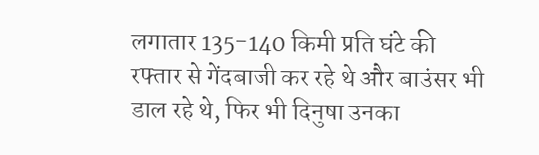लगातार 135-140 किमी प्रति घंटे की रफ्तार से गेंदबाजी कर रहे थे और बाउंसर भी डाल रहे थे, फिर भी दिनुषा उनका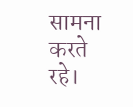सामना करते रहे।